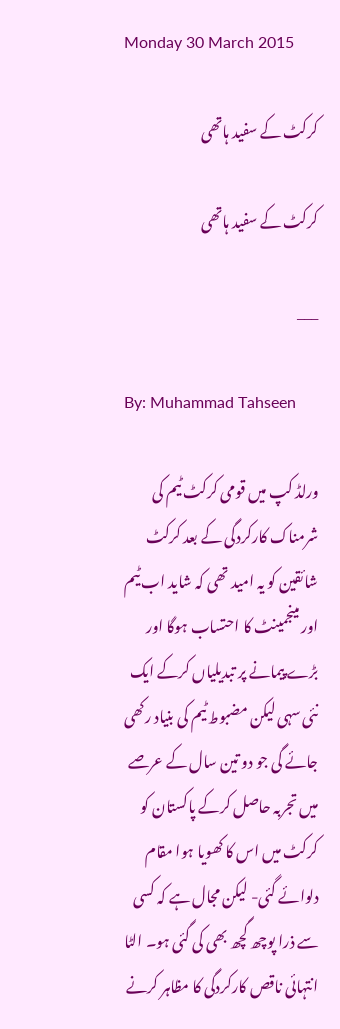Monday 30 March 2015

کرکٹ کے سفید ہاتھی

کرکٹ کے سفید ہاتھی

___

By: Muhammad Tahseen

ورلڈ کپ میں قومی کرکٹ ٹیم کی شرمناک کارکردگی کے بعد کرکٹ شائقین کو یہ امید تھی کہ شاید اب ٹیم اور مینجمینٹ کا احتساب ہوگا اور بڑے پیمانے پر تبدیلیاں کرکے ایک نئی سہی لیکن مضبوط ٹیم کی بنیاد رکھی جائے گی جو دو تین سال کے عرصے میں تجربہ حاصل کرکے پاکستان کو کرکٹ میں اس کا کھویا ہوا مقام دلوائے گئی- لیکن مجال ہے کہ کسی سے ذرا پوچھ گچھ بھی کی گئی ہو۔ الٹا انتہائی ناقص کارکردگی کا مظاہر کرنے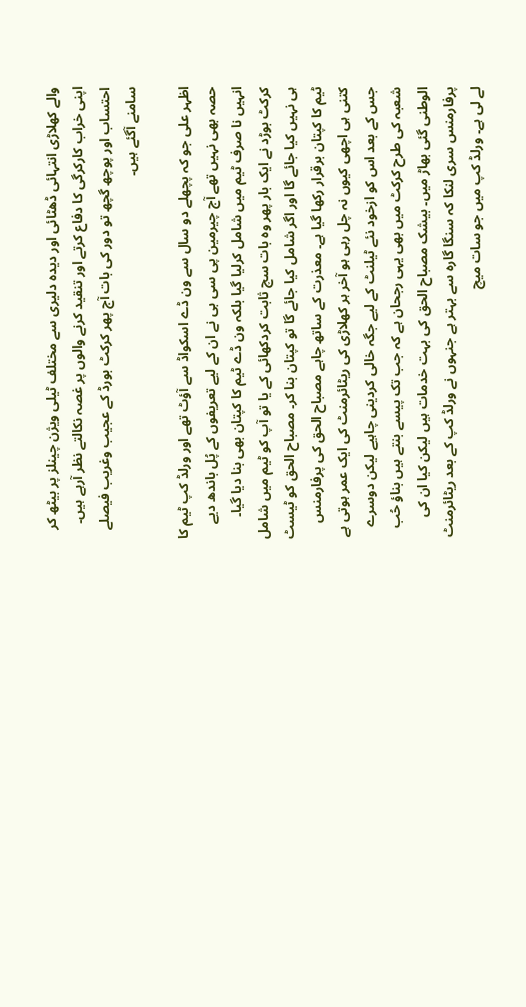والے کھلاڑی انتہائی ڈھٹائی اور دیدہ دلیری سے مختلف ٹیلی ویژن چینلز پر بیٹھ کر اپنی خراب کارکرگی کا دفاع کرتے اور تنقید کرنے والوں پر غصہ نکالتے نظر آرہے ہیں۔ احتساب اور پوچھ گچھ تو دور کی بات آج پھر کرکٹ بورڈ کے عجیب وغریب فیصلے سامنے آگئے ہیں۔

اظہر علی جو کہ پچھلے دو سال سے ون ڈے اسکواڈ سے آؤٹ تھے اور ورلڈ کپ ٹیم کا حصہ بھی نہیں تھے آج چیرمین پی سی بی نے ان کے لیے تعریفوں کے پُل باندھ دیے انہیں نا صرف ٹیم میں شامل کرلیا گیا بلکہ ون ڈے ٹیم کا کپتان بھی بنا دیا گیا۔ کرکٹ بوڑد نے ایک بار پھر وہ بات سچ ثابت کردکھائی کے یا تو آپ کو ٹیم میں شامل ہی نہیں کیا جائے گا اور اگر شامل کیا جائے گا تو کپتان بنا کر۔ مصباح الحق کو ٹیسٹ ٹیم کا کپتان برقرار رکھا گیا ہے۔ معذرت کے ساتھ چاہے مصباح الحق کی پرفارمنس کتنی ہی اچھی کیوں نہ چل رہی ہو آخر ہر کھلاڑی کی ریٹائرمنٹ کی ایک عمر ہوتی ہے جس کے بعد اس کو ازخود نئے ٹیلنٹ کے لیے جگہ خالی کردینی چاہیے لیکن دوسرے شعبہ کی طرح کرکٹ میں بھی یہی رجحان ہے کہ جب تک پیسے بنتے ہیں بناؤ حُب الوطنی گئی بھاڑ میں۔ بیشک مصباح الحق کی بہت خدمات ہیں لیکن کیا ان کی پرفارمنس سری لنکا کہ سنگا گارہ سے بہتر ہے جنہوں نے ورلڈ کپ کے بعد ریٹائرمنٹ لے لی ہے۔ ورلڈ کپ میں جو سات میچ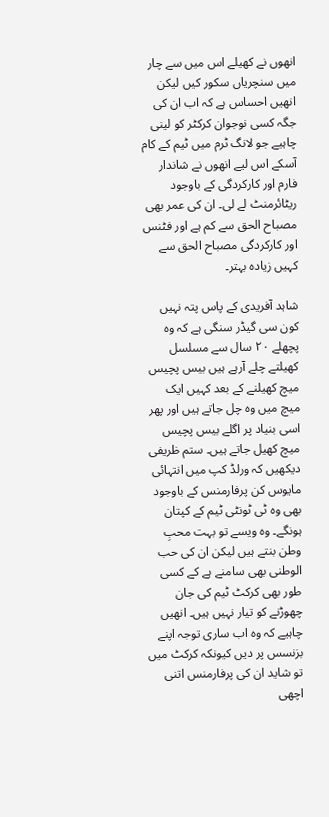انھوں نے کھیلے اس میں سے چار میں سنچریاں سکور کیں لیکن انھیں احساس ہے کہ اب ان کی جگہ کسی نوجوان کرکٹر کو لینی چاہیے جو لانگ ٹرم میں ٹیم کے کام آسکے اس لیے انھوں نے شاندار فارم اور کارکردگی کے باوجود ریٹائرمنٹ لے لی۔ ان کی عمر بھی مصباح الحق سے کم ہے اور فٹنس اور کارکردگی مصباح الحق سے کہیں زیادہ بہتر۔

شاہد آفریدی کے پاس پتہ نہیں کون سی گیڈر سنگی ہے کہ وہ پچھلے ٢٠ سال سے مسلسل کھیلتے چلے آرہے ہیں بیس پچیس میچ کھیلنے کے بعد کہیں ایک میچ میں وہ چل جاتے ہیں اور پھر اسی بنیاد پر اگلے بیس پچیس میچ کھیل جاتے ہیں۔ ستم ظریفی دیکھیں کہ ورلڈ کپ میں انتہائی مایوس کن پرفارمنس کے باوجود بھی وہ ٹی ٹونٹی ٹیم کے کپتان ہونگے۔ وہ ویسے تو بہت محبِ وطن بنتے ہیں لیکن ان کی حب الوطنی بھی سامنے ہے کے کسی طور بھی کرکٹ ٹیم کی جان چھوڑنے کو تیار نہیں ہیں۔ انھیں چاہیے کہ وہ اب ساری توجہ اپنے بزنسس پر دیں کیونکہ کرکٹ میں تو شاید ان کی پرفارمنس اتنی اچھی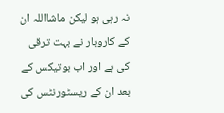نہ رہی ہو لیکن ماشااللہ ان کے کاروبار نے بہت ترقی کی ہے اور اب بوتیکس کے بعد ان کے ریسٹورنٹس کی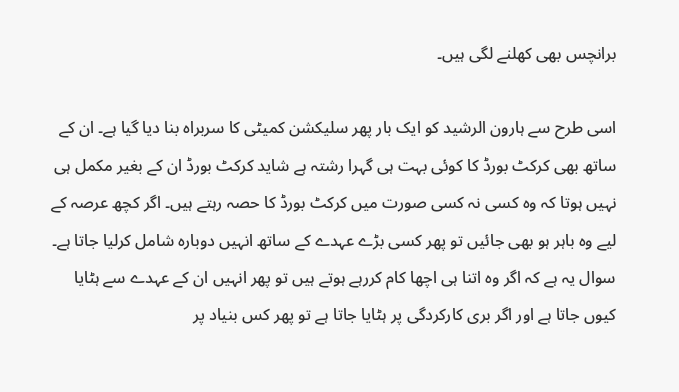برانچس بھی کھلنے لگی ہیں۔

اسی طرح سے ہارون الرشید کو ایک بار پھر سلیکشن کمیٹی کا سربراہ بنا دیا گیا ہے۔ ان کے ساتھ بھی کرکٹ بورڈ کا کوئی بہت ہی گہرا رشتہ ہے شاید کرکٹ بورڈ ان کے بغیر مکمل ہی نہیں ہوتا کہ وہ کسی نہ کسی صورت میں کرکٹ بورڈ کا حصہ رہتے ہیں۔ اگر کچھ عرصہ کے لیے وہ باہر ہو بھی جائیں تو پھر کسی بڑے عہدے کے ساتھ انہیں دوبارہ شامل کرلیا جاتا ہے۔ سوال یہ ہے کہ اگر وہ اتنا ہی اچھا کام کررہے ہوتے ہیں تو پھر انہیں ان کے عہدے سے ہٹایا کیوں جاتا ہے اور اگر بری کارکردگی پر ہٹایا جاتا ہے تو پھر کس بنیاد پر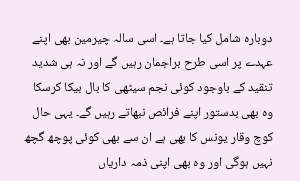دوبارہ شامل کیا جاتا ہے۔ اسی سالہ چیرمین بھی اپنے عہدے پر اسی طرح براجمان رہیں گے اور نہ ہی شدید تنقید کے باوجود کوئی نجم سیٹھی کا بال بیکا کرسکا وہ بھی بدستور اپنے فرائص نبھاتے رہیں گے۔ یہی حال کوچ وقار یونس کا بھی ہے ان سے بھی کوئی پوچھ گچھ نہیں ہوگی اور وہ بھی اپنی ذمہ داریاں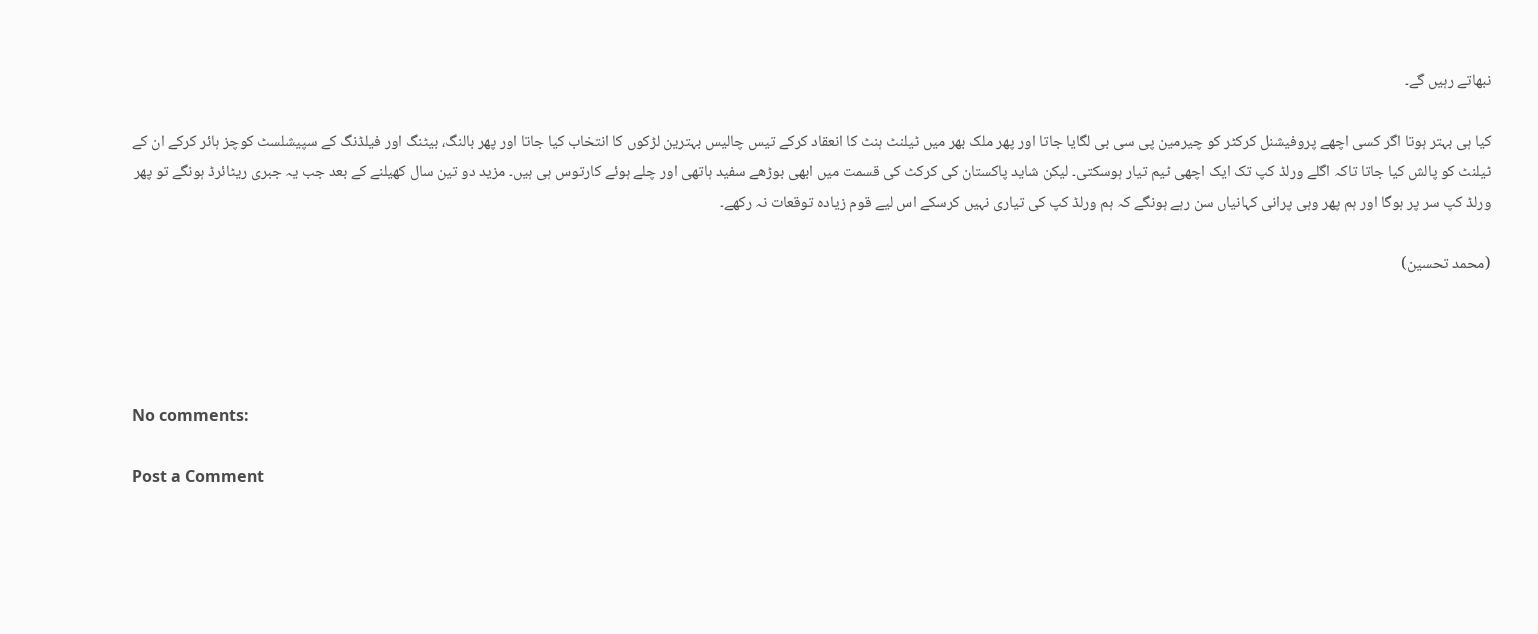نبھاتے رہیں گے۔

کیا ہی بہتر ہوتا اگر کسی اچھے پروفیشنل کرکٹر کو چیرمین پی سی بی لگایا جاتا اور پھر ملک بھر میں ٹیلنٹ ہنٹ کا انعقاد کرکے تیس چالیس بہترین لڑکوں کا انتخاب کیا جاتا اور پھر بالنگ، بیٹنگ اور فیلڈنگ کے سپیشلسٹ کوچز ہائر کرکے ان کے ٹیلنٹ کو پالش کیا جاتا تاکہ اگلے ورلڈ کپ تک ایک اچھی ٹیم تیار ہوسکتی۔ لیکن شاید پاکستان کی کرکٹ کی قسمت میں ابھی بوڑھے سفید ہاتھی اور چلے ہوئے کارتوس ہی ہیں۔ مزید دو تین سال کھیلنے کے بعد جب یہ جبری ریٹائرڈ ہونگے تو پھر ورلڈ کپ سر پر ہوگا اور ہم پھر وہی پرانی کہانیاں سن رہے ہونگے کہ ہم ورلڈ کپ کی تیاری نہیں کرسکے اس لیے قوم زیادہ توقعات نہ رکھے۔

(محمد تحسین)




No comments:

Post a Comment